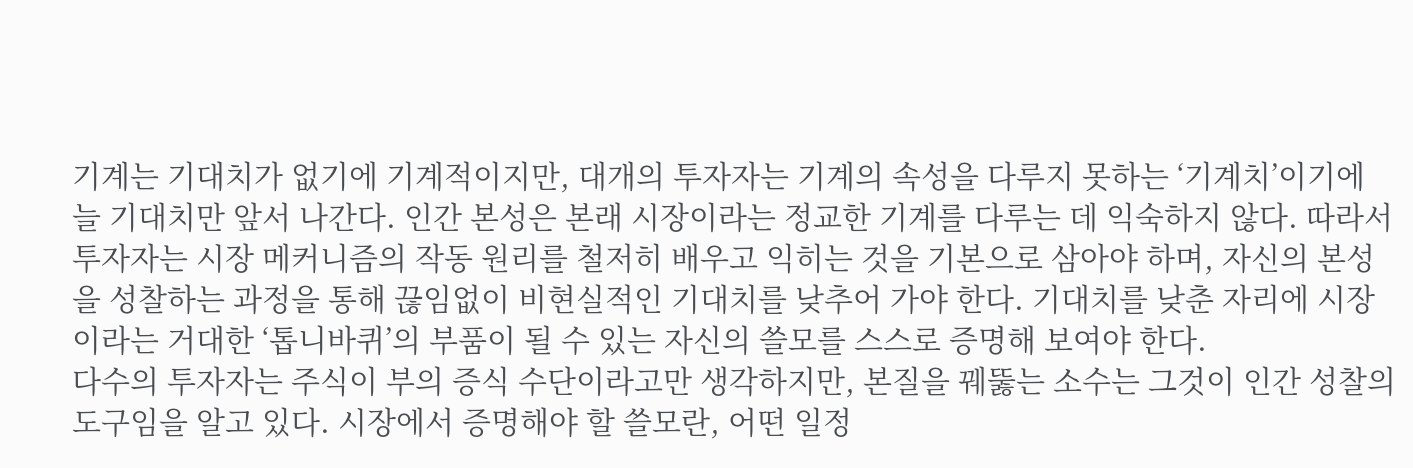기계는 기대치가 없기에 기계적이지만, 대개의 투자자는 기계의 속성을 다루지 못하는 ‘기계치’이기에 늘 기대치만 앞서 나간다. 인간 본성은 본래 시장이라는 정교한 기계를 다루는 데 익숙하지 않다. 따라서 투자자는 시장 메커니즘의 작동 원리를 철저히 배우고 익히는 것을 기본으로 삼아야 하며, 자신의 본성을 성찰하는 과정을 통해 끊임없이 비현실적인 기대치를 낮추어 가야 한다. 기대치를 낮춘 자리에 시장이라는 거대한 ‘톱니바퀴’의 부품이 될 수 있는 자신의 쓸모를 스스로 증명해 보여야 한다.
다수의 투자자는 주식이 부의 증식 수단이라고만 생각하지만, 본질을 꿰뚫는 소수는 그것이 인간 성찰의 도구임을 알고 있다. 시장에서 증명해야 할 쓸모란, 어떤 일정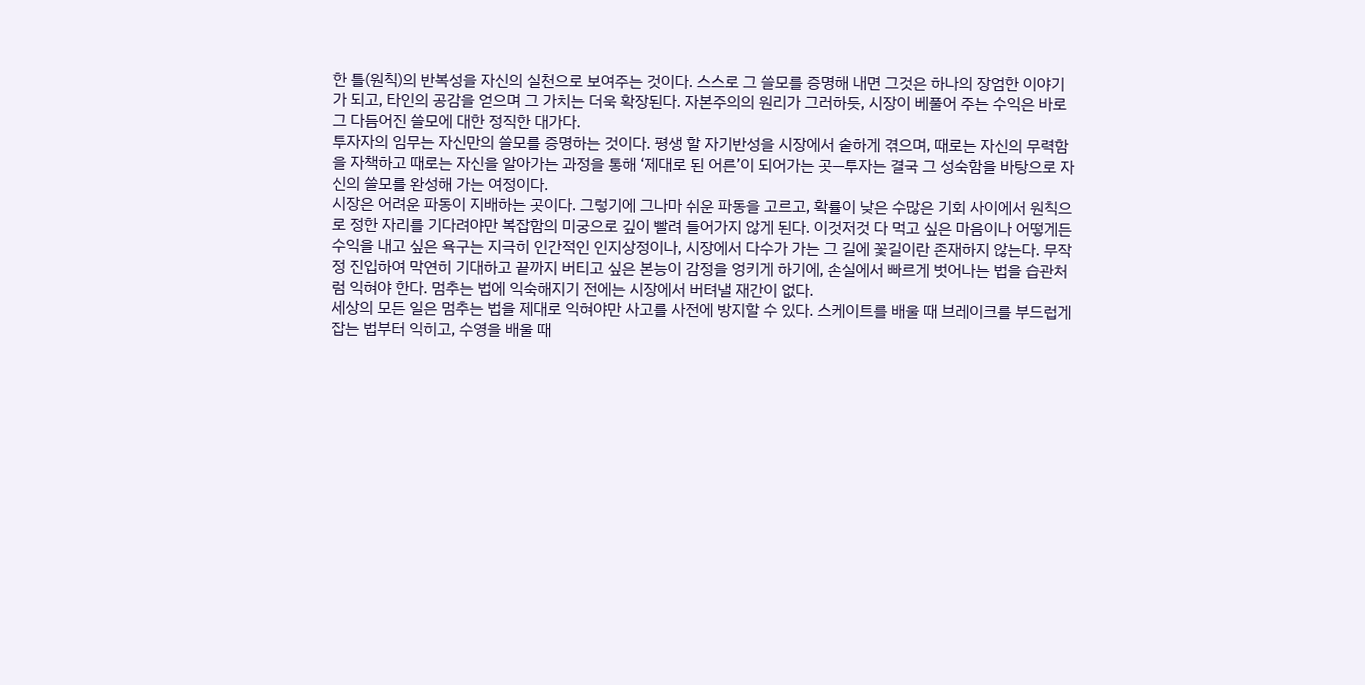한 틀(원칙)의 반복성을 자신의 실천으로 보여주는 것이다. 스스로 그 쓸모를 증명해 내면 그것은 하나의 장엄한 이야기가 되고, 타인의 공감을 얻으며 그 가치는 더욱 확장된다. 자본주의의 원리가 그러하듯, 시장이 베풀어 주는 수익은 바로 그 다듬어진 쓸모에 대한 정직한 대가다.
투자자의 임무는 자신만의 쓸모를 증명하는 것이다. 평생 할 자기반성을 시장에서 숱하게 겪으며, 때로는 자신의 무력함을 자책하고 때로는 자신을 알아가는 과정을 통해 ‘제대로 된 어른’이 되어가는 곳—투자는 결국 그 성숙함을 바탕으로 자신의 쓸모를 완성해 가는 여정이다.
시장은 어려운 파동이 지배하는 곳이다. 그렇기에 그나마 쉬운 파동을 고르고, 확률이 낮은 수많은 기회 사이에서 원칙으로 정한 자리를 기다려야만 복잡함의 미궁으로 깊이 빨려 들어가지 않게 된다. 이것저것 다 먹고 싶은 마음이나 어떻게든 수익을 내고 싶은 욕구는 지극히 인간적인 인지상정이나, 시장에서 다수가 가는 그 길에 꽃길이란 존재하지 않는다. 무작정 진입하여 막연히 기대하고 끝까지 버티고 싶은 본능이 감정을 엉키게 하기에, 손실에서 빠르게 벗어나는 법을 습관처럼 익혀야 한다. 멈추는 법에 익숙해지기 전에는 시장에서 버텨낼 재간이 없다.
세상의 모든 일은 멈추는 법을 제대로 익혀야만 사고를 사전에 방지할 수 있다. 스케이트를 배울 때 브레이크를 부드럽게 잡는 법부터 익히고, 수영을 배울 때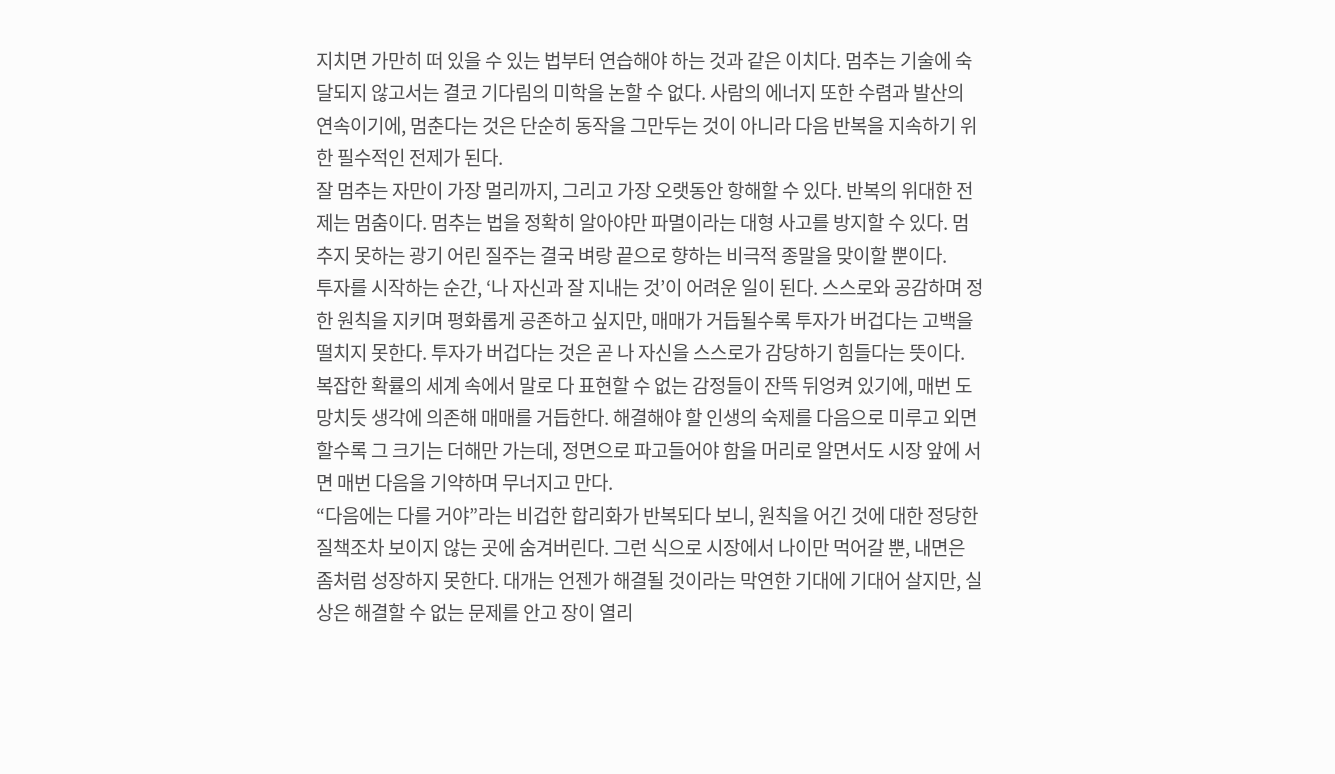지치면 가만히 떠 있을 수 있는 법부터 연습해야 하는 것과 같은 이치다. 멈추는 기술에 숙달되지 않고서는 결코 기다림의 미학을 논할 수 없다. 사람의 에너지 또한 수렴과 발산의 연속이기에, 멈춘다는 것은 단순히 동작을 그만두는 것이 아니라 다음 반복을 지속하기 위한 필수적인 전제가 된다.
잘 멈추는 자만이 가장 멀리까지, 그리고 가장 오랫동안 항해할 수 있다. 반복의 위대한 전제는 멈춤이다. 멈추는 법을 정확히 알아야만 파멸이라는 대형 사고를 방지할 수 있다. 멈추지 못하는 광기 어린 질주는 결국 벼랑 끝으로 향하는 비극적 종말을 맞이할 뿐이다.
투자를 시작하는 순간, ‘나 자신과 잘 지내는 것’이 어려운 일이 된다. 스스로와 공감하며 정한 원칙을 지키며 평화롭게 공존하고 싶지만, 매매가 거듭될수록 투자가 버겁다는 고백을 떨치지 못한다. 투자가 버겁다는 것은 곧 나 자신을 스스로가 감당하기 힘들다는 뜻이다. 복잡한 확률의 세계 속에서 말로 다 표현할 수 없는 감정들이 잔뜩 뒤엉켜 있기에, 매번 도망치듯 생각에 의존해 매매를 거듭한다. 해결해야 할 인생의 숙제를 다음으로 미루고 외면할수록 그 크기는 더해만 가는데, 정면으로 파고들어야 함을 머리로 알면서도 시장 앞에 서면 매번 다음을 기약하며 무너지고 만다.
“다음에는 다를 거야”라는 비겁한 합리화가 반복되다 보니, 원칙을 어긴 것에 대한 정당한 질책조차 보이지 않는 곳에 숨겨버린다. 그런 식으로 시장에서 나이만 먹어갈 뿐, 내면은 좀처럼 성장하지 못한다. 대개는 언젠가 해결될 것이라는 막연한 기대에 기대어 살지만, 실상은 해결할 수 없는 문제를 안고 장이 열리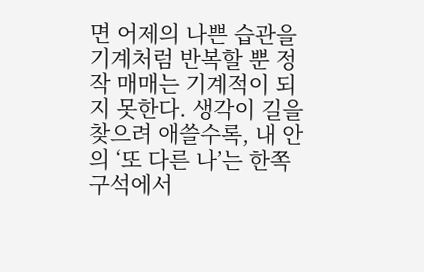면 어제의 나쁜 습관을 기계처럼 반복할 뿐 정작 매매는 기계적이 되지 못한다. 생각이 길을 찾으려 애쓸수록, 내 안의 ‘또 다른 나’는 한쪽 구석에서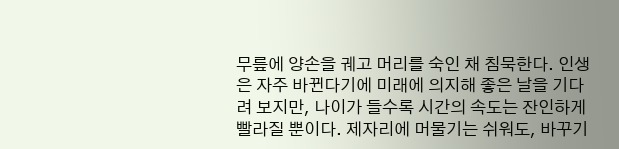무릎에 양손을 궤고 머리를 숙인 채 침묵한다. 인생은 자주 바뀐다기에 미래에 의지해 좋은 날을 기다려 보지만, 나이가 들수록 시간의 속도는 잔인하게 빨라질 뿐이다. 제자리에 머물기는 쉬워도, 바꾸기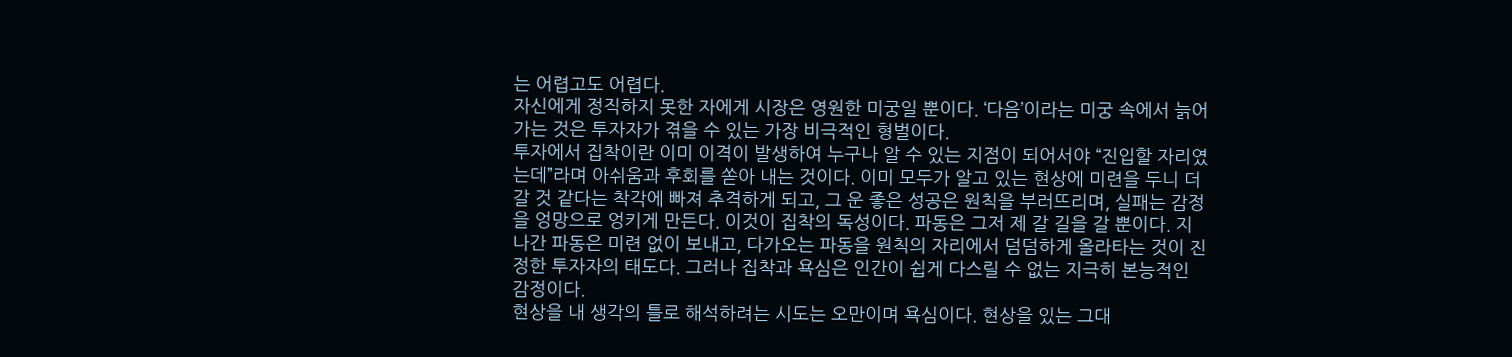는 어렵고도 어렵다.
자신에게 정직하지 못한 자에게 시장은 영원한 미궁일 뿐이다. ‘다음’이라는 미궁 속에서 늙어가는 것은 투자자가 겪을 수 있는 가장 비극적인 형벌이다.
투자에서 집착이란 이미 이격이 발생하여 누구나 알 수 있는 지점이 되어서야 “진입할 자리였는데”라며 아쉬움과 후회를 쏟아 내는 것이다. 이미 모두가 알고 있는 현상에 미련을 두니 더 갈 것 같다는 착각에 빠져 추격하게 되고, 그 운 좋은 성공은 원칙을 부러뜨리며, 실패는 감정을 엉망으로 엉키게 만든다. 이것이 집착의 독성이다. 파동은 그저 제 갈 길을 갈 뿐이다. 지나간 파동은 미련 없이 보내고, 다가오는 파동을 원칙의 자리에서 덤덤하게 올라타는 것이 진정한 투자자의 태도다. 그러나 집착과 욕심은 인간이 쉽게 다스릴 수 없는 지극히 본능적인 감정이다.
현상을 내 생각의 틀로 해석하려는 시도는 오만이며 욕심이다. 현상을 있는 그대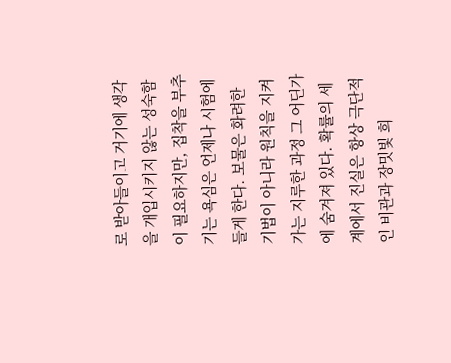로 받아들이고 거기에 생각을 개입시키지 않는 성숙함이 필요하지만, 집착을 부추기는 욕심은 언제나 시험에 들게 한다. 보물은 화려한 기법이 아니라 원칙을 지켜가는 지루한 과정 그 어딘가에 숨겨져 있다. 확률의 세계에서 진실은 항상 극단적인 비관과 장밋빛 희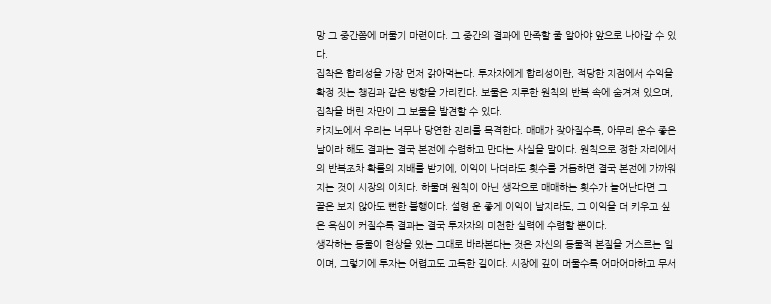망 그 중간쯤에 머물기 마련이다. 그 중간의 결과에 만족할 줄 알아야 앞으로 나아갈 수 있다.
집착은 합리성을 가장 먼저 갉아먹는다. 투자자에게 합리성이란, 적당한 지점에서 수익을 확정 짓는 챙김과 같은 방향을 가리킨다. 보물은 지루한 원칙의 반복 속에 숨겨져 있으며, 집착을 버린 자만이 그 보물을 발견할 수 있다.
카지노에서 우리는 너무나 당연한 진리를 목격한다. 매매가 잦아질수록, 아무리 운수 좋은 날이라 해도 결과는 결국 본전에 수렴하고 만다는 사실을 말이다. 원칙으로 정한 자리에서의 반복조차 확률의 지배를 받기에, 이익이 나더라도 횟수를 거듭하면 결국 본전에 가까워지는 것이 시장의 이치다. 하물며 원칙이 아닌 생각으로 매매하는 횟수가 늘어난다면 그 끝은 보지 않아도 뻔한 불행이다. 설령 운 좋게 이익이 날지라도, 그 이익을 더 키우고 싶은 욕심이 커질수록 결과는 결국 투자자의 미천한 실력에 수렴할 뿐이다.
생각하는 동물이 현상을 있는 그대로 바라본다는 것은 자신의 동물적 본질을 거스르는 일이며, 그렇기에 투자는 어렵고도 고독한 길이다. 시장에 깊이 머물수록 어마어마하고 무서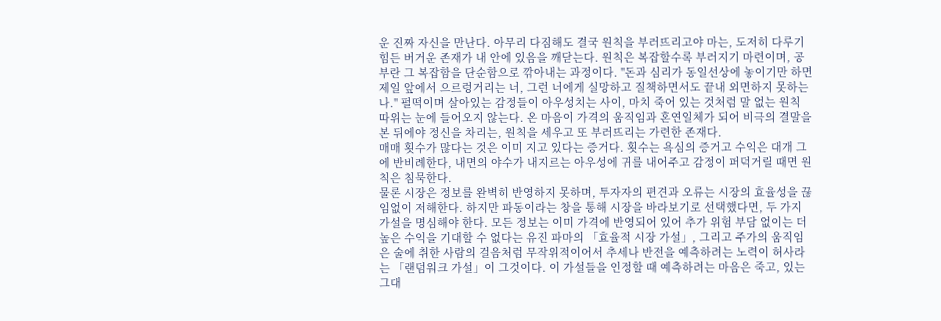운 진짜 자신을 만난다. 아무리 다짐해도 결국 원칙을 부러뜨리고야 마는, 도저히 다루기 힘든 버거운 존재가 내 안에 있음을 깨닫는다. 원칙은 복잡할수록 부러지기 마련이며, 공부란 그 복잡함을 단순함으로 깎아내는 과정이다. "돈과 심리가 동일선상에 놓이기만 하면 제일 앞에서 으르렁거리는 너, 그런 너에게 실망하고 질책하면서도 끝내 외면하지 못하는 나." 펄떡이며 살아있는 감정들이 아우성치는 사이, 마치 죽어 있는 것처럼 말 없는 원칙 따위는 눈에 들어오지 않는다. 온 마음이 가격의 움직임과 혼연일체가 되어 비극의 결말을 본 뒤에야 정신을 차리는, 원칙을 세우고 또 부러뜨리는 가련한 존재다.
매매 횟수가 많다는 것은 이미 지고 있다는 증거다. 횟수는 욕심의 증거고 수익은 대개 그에 반비례한다, 내면의 야수가 내지르는 아우성에 귀를 내어주고 감정이 퍼덕거릴 때면 원칙은 침묵한다.
물론 시장은 정보를 완벽히 반영하지 못하며, 투자자의 편견과 오류는 시장의 효율성을 끊임없이 저해한다. 하지만 파동이라는 창을 통해 시장을 바라보기로 선택했다면, 두 가지 가설을 명심해야 한다. 모든 정보는 이미 가격에 반영되어 있어 추가 위험 부담 없이는 더 높은 수익을 기대할 수 없다는 유진 파마의 「효율적 시장 가설」, 그리고 주가의 움직임은 술에 취한 사람의 걸음처럼 무작위적이어서 추세나 반전을 예측하려는 노력이 허사라는 「랜덤워크 가설」이 그것이다. 이 가설들을 인정할 때 예측하려는 마음은 죽고, 있는 그대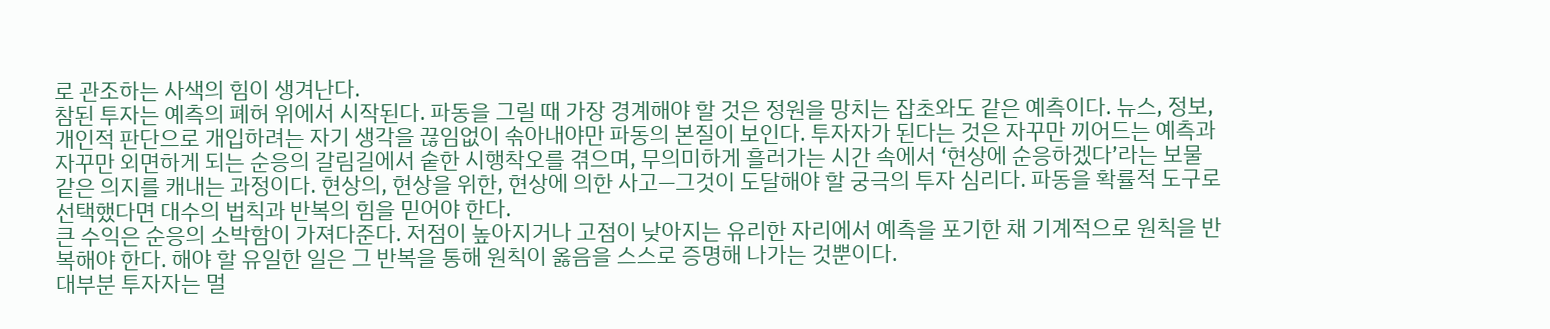로 관조하는 사색의 힘이 생겨난다.
참된 투자는 예측의 폐허 위에서 시작된다. 파동을 그릴 때 가장 경계해야 할 것은 정원을 망치는 잡초와도 같은 예측이다. 뉴스, 정보, 개인적 판단으로 개입하려는 자기 생각을 끊임없이 솎아내야만 파동의 본질이 보인다. 투자자가 된다는 것은 자꾸만 끼어드는 예측과 자꾸만 외면하게 되는 순응의 갈림길에서 숱한 시행착오를 겪으며, 무의미하게 흘러가는 시간 속에서 ‘현상에 순응하겠다’라는 보물 같은 의지를 캐내는 과정이다. 현상의, 현상을 위한, 현상에 의한 사고—그것이 도달해야 할 궁극의 투자 심리다. 파동을 확률적 도구로 선택했다면 대수의 법칙과 반복의 힘을 믿어야 한다.
큰 수익은 순응의 소박함이 가져다준다. 저점이 높아지거나 고점이 낮아지는 유리한 자리에서 예측을 포기한 채 기계적으로 원칙을 반복해야 한다. 해야 할 유일한 일은 그 반복을 통해 원칙이 옳음을 스스로 증명해 나가는 것뿐이다.
대부분 투자자는 멀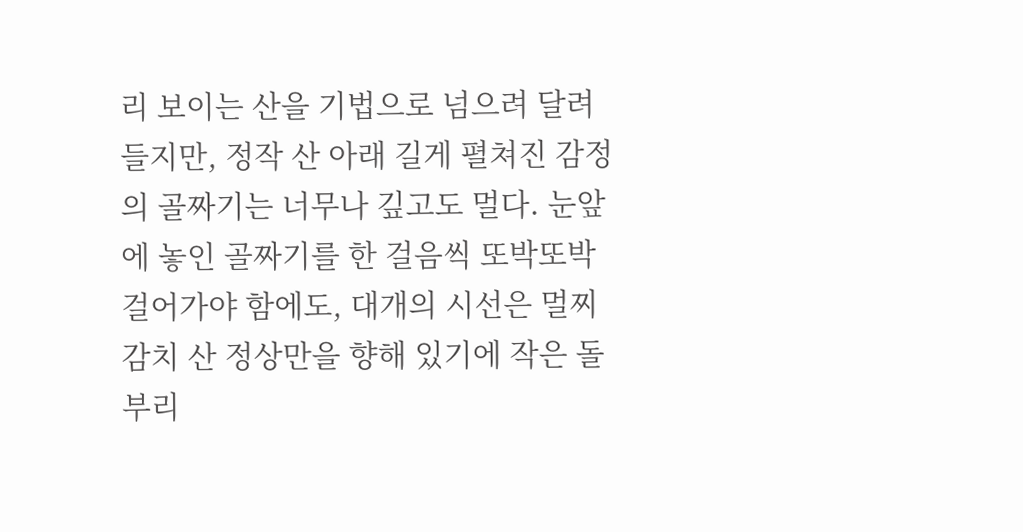리 보이는 산을 기법으로 넘으려 달려들지만, 정작 산 아래 길게 펼쳐진 감정의 골짜기는 너무나 깊고도 멀다. 눈앞에 놓인 골짜기를 한 걸음씩 또박또박 걸어가야 함에도, 대개의 시선은 멀찌감치 산 정상만을 향해 있기에 작은 돌부리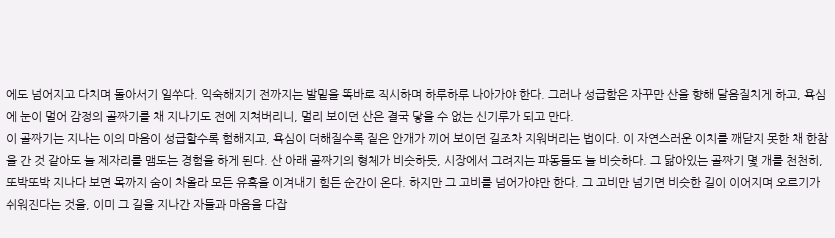에도 넘어지고 다치며 돌아서기 일쑤다. 익숙해지기 전까지는 발밑을 똑바로 직시하며 하루하루 나아가야 한다. 그러나 성급함은 자꾸만 산을 향해 달음질치게 하고, 욕심에 눈이 멀어 감정의 골짜기를 채 지나기도 전에 지쳐버리니, 멀리 보이던 산은 결국 닿을 수 없는 신기루가 되고 만다.
이 골짜기는 지나는 이의 마음이 성급할수록 험해지고, 욕심이 더해질수록 짙은 안개가 끼어 보이던 길조차 지워버리는 법이다. 이 자연스러운 이치를 깨닫지 못한 채 한참을 간 것 같아도 늘 제자리를 맴도는 경험을 하게 된다. 산 아래 골짜기의 형체가 비슷하듯, 시장에서 그려지는 파동들도 늘 비슷하다. 그 닮아있는 골짜기 몇 개를 천천히, 또박또박 지나다 보면 목까지 숨이 차올라 모든 유혹을 이겨내기 힘든 순간이 온다. 하지만 그 고비를 넘어가야만 한다. 그 고비만 넘기면 비슷한 길이 이어지며 오르기가 쉬워진다는 것을, 이미 그 길을 지나간 자들과 마음을 다잡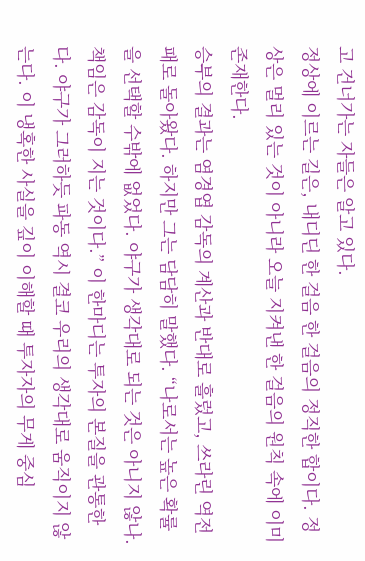고 건너가는 자들은 알고 있다.
정상에 이르는 길은, 내디딘 한 걸음 한 걸음의 정직한 합이다. 정상은 멀리 있는 것이 아니라 오늘 지켜낸 한 걸음의 원칙 속에 이미 존재한다.
승부의 결과는 염경엽 감독의 계산과 반대로 흘렀고, 쓰라린 역전패로 돌아왔다. 하지만 그는 담담히 말했다. “나로서는 높은 확률을 선택할 수밖에 없었다. 야구가 생각대로 되는 것은 아니지 않나. 책임은 감독이 지는 것이다.” 이 한마디는 투자의 본질을 관통한다. 야구가 그러하듯 파동 역시 결코 우리의 생각대로 움직이지 않는다. 이 냉혹한 사실을 깊이 이해할 때 투자자의 무게 중심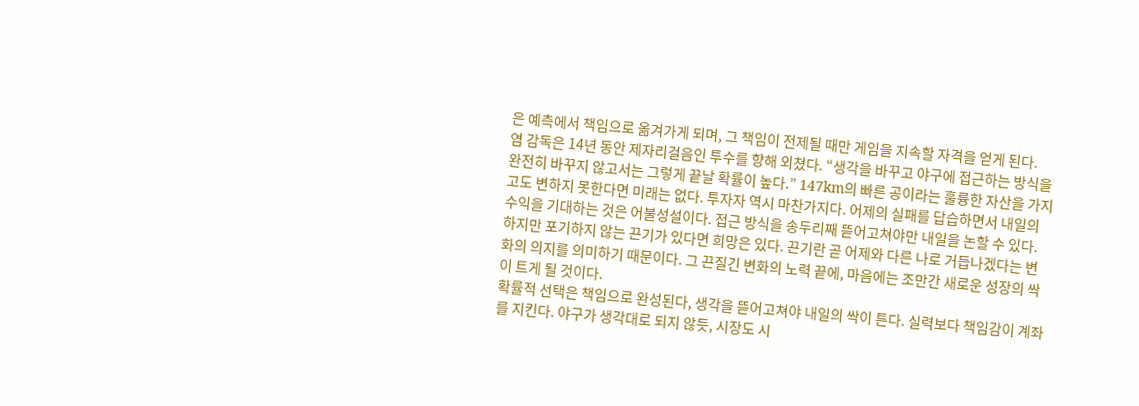은 예측에서 책임으로 옮겨가게 되며, 그 책임이 전제될 때만 게임을 지속할 자격을 얻게 된다.
염 감독은 14년 동안 제자리걸음인 투수를 향해 외쳤다. “생각을 바꾸고 야구에 접근하는 방식을 완전히 바꾸지 않고서는 그렇게 끝날 확률이 높다.” 147km의 빠른 공이라는 훌륭한 자산을 가지고도 변하지 못한다면 미래는 없다. 투자자 역시 마찬가지다. 어제의 실패를 답습하면서 내일의 수익을 기대하는 것은 어불성설이다. 접근 방식을 송두리째 뜯어고쳐야만 내일을 논할 수 있다. 하지만 포기하지 않는 끈기가 있다면 희망은 있다. 끈기란 곧 어제와 다른 나로 거듭나겠다는 변화의 의지를 의미하기 때문이다. 그 끈질긴 변화의 노력 끝에, 마음에는 조만간 새로운 성장의 싹이 트게 될 것이다.
확률적 선택은 책임으로 완성된다, 생각을 뜯어고쳐야 내일의 싹이 튼다. 실력보다 책임감이 계좌를 지킨다. 야구가 생각대로 되지 않듯, 시장도 시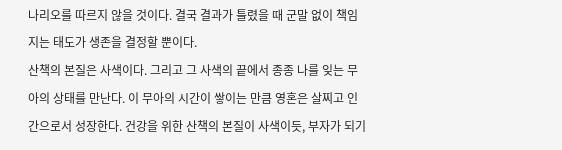나리오를 따르지 않을 것이다. 결국 결과가 틀렸을 때 군말 없이 책임지는 태도가 생존을 결정할 뿐이다.
산책의 본질은 사색이다. 그리고 그 사색의 끝에서 종종 나를 잊는 무아의 상태를 만난다. 이 무아의 시간이 쌓이는 만큼 영혼은 살찌고 인간으로서 성장한다. 건강을 위한 산책의 본질이 사색이듯, 부자가 되기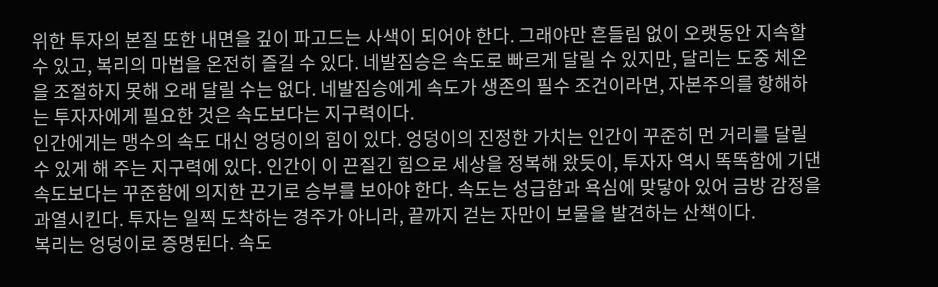위한 투자의 본질 또한 내면을 깊이 파고드는 사색이 되어야 한다. 그래야만 흔들림 없이 오랫동안 지속할 수 있고, 복리의 마법을 온전히 즐길 수 있다. 네발짐승은 속도로 빠르게 달릴 수 있지만, 달리는 도중 체온을 조절하지 못해 오래 달릴 수는 없다. 네발짐승에게 속도가 생존의 필수 조건이라면, 자본주의를 항해하는 투자자에게 필요한 것은 속도보다는 지구력이다.
인간에게는 맹수의 속도 대신 엉덩이의 힘이 있다. 엉덩이의 진정한 가치는 인간이 꾸준히 먼 거리를 달릴 수 있게 해 주는 지구력에 있다. 인간이 이 끈질긴 힘으로 세상을 정복해 왔듯이, 투자자 역시 똑똑함에 기댄 속도보다는 꾸준함에 의지한 끈기로 승부를 보아야 한다. 속도는 성급함과 욕심에 맞닿아 있어 금방 감정을 과열시킨다. 투자는 일찍 도착하는 경주가 아니라, 끝까지 걷는 자만이 보물을 발견하는 산책이다.
복리는 엉덩이로 증명된다. 속도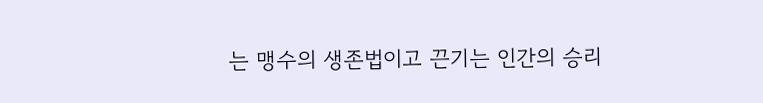는 맹수의 생존법이고 끈기는 인간의 승리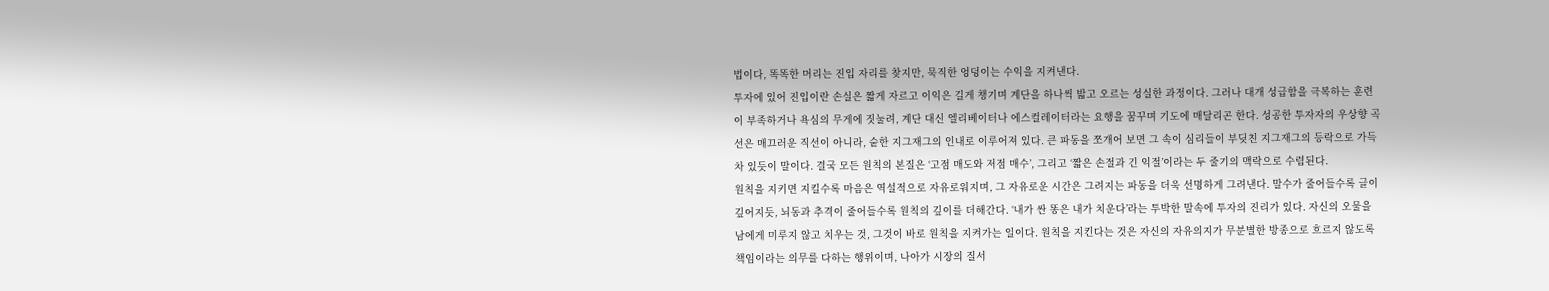법이다, 똑똑한 머리는 진입 자리를 찾지만, 묵직한 엉덩이는 수익을 지켜낸다.
투자에 있어 진입이란 손실은 짧게 자르고 이익은 길게 챙기며 계단을 하나씩 밟고 오르는 성실한 과정이다. 그러나 대개 성급함을 극복하는 훈련이 부족하거나 욕심의 무게에 짓눌려, 계단 대신 엘리베이터나 에스컬레이터라는 요행을 꿈꾸며 기도에 매달리곤 한다. 성공한 투자자의 우상향 곡선은 매끄러운 직선이 아니라, 숱한 지그재그의 인내로 이루어져 있다. 큰 파동을 쪼개어 보면 그 속이 심리들이 부딪친 지그재그의 등락으로 가득 차 있듯이 말이다. 결국 모든 원칙의 본질은 ‘고점 매도와 저점 매수’, 그리고 ‘짧은 손절과 긴 익절’이라는 두 줄기의 맥락으로 수렴된다.
원칙을 지키면 지킬수록 마음은 역설적으로 자유로워지며, 그 자유로운 시간은 그려지는 파동을 더욱 선명하게 그려낸다. 말수가 줄어들수록 글이 깊어지듯, 뇌동과 추격이 줄어들수록 원칙의 깊이를 더해간다. ‘내가 싼 똥은 내가 치운다’라는 투박한 말속에 투자의 진리가 있다. 자신의 오물을 남에게 미루지 않고 치우는 것, 그것이 바로 원칙을 지켜가는 일이다. 원칙을 지킨다는 것은 자신의 자유의지가 무분별한 방종으로 흐르지 않도록 책임이라는 의무를 다하는 행위이며, 나아가 시장의 질서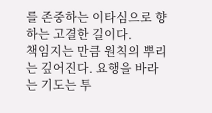를 존중하는 이타심으로 향하는 고결한 길이다.
책임지는 만큼 원칙의 뿌리는 깊어진다. 요행을 바라는 기도는 투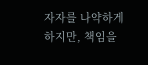자자를 나약하게 하지만, 책임을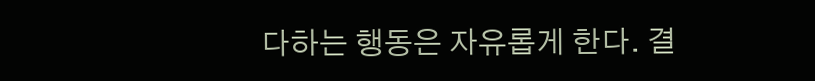다하는 행동은 자유롭게 한다. 결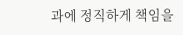과에 정직하게 책임을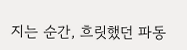지는 순간, 흐릿했던 파동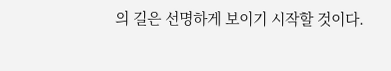의 길은 선명하게 보이기 시작할 것이다.